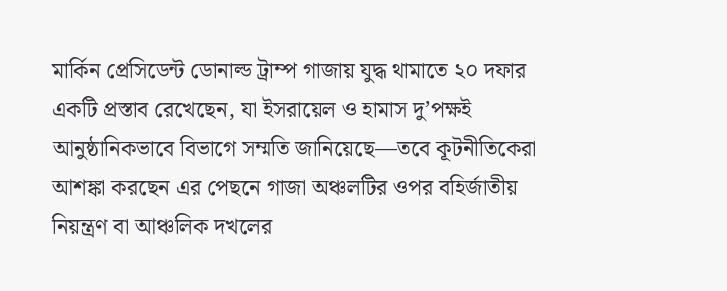মার্কিন প্রেসিডেন্ট ডোনাল্ড ট্রাম্প গাজায় যুদ্ধ থামাতে ২০ দফার একটি প্রস্তাব রেখেছেন, যা ইসরায়েল ও হামাস দু’পক্ষই আনুষ্ঠানিকভাবে বিভাগে সম্মতি জানিয়েছে—তবে কূটনীতিকেরা আশঙ্কা করছেন এর পেছনে গাজা অঞ্চলটির ওপর বহির্জাতীয় নিয়ন্ত্রণ বা আঞ্চলিক দখলের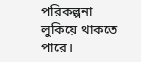পরিকল্পনা লুকিয়ে থাকতে পারে।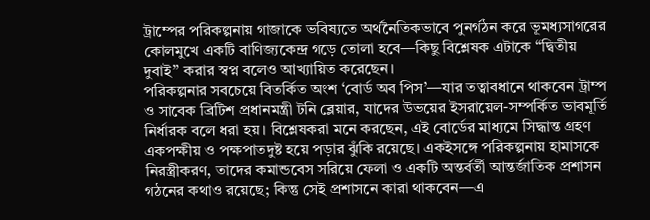ট্রাম্পের পরিকল্পনায় গাজাকে ভবিষ্যতে অর্থনৈতিকভাবে পুনর্গঠন করে ভূমধ্যসাগরের কোলমুখে একটি বাণিজ্যকেন্দ্র গড়ে তোলা হবে—কিছু বিশ্লেষক এটাকে “দ্বিতীয় দুবাই” করার স্বপ্ন বলেও আখ্যায়িত করেছেন।
পরিকল্পনার সবচেয়ে বিতর্কিত অংশ ‘বোর্ড অব পিস’—যার তত্বাবধানে থাকবেন ট্রাম্প ও সাবেক ব্রিটিশ প্রধানমন্ত্রী টনি ব্লেয়ার, যাদের উভয়ের ইসরায়েল-সম্পর্কিত ভাবমূর্তি নির্ধারক বলে ধরা হয়। বিশ্লেষকরা মনে করছেন, এই বোর্ডের মাধ্যমে সিদ্ধান্ত গ্রহণ একপক্ষীয় ও পক্ষপাতদুষ্ট হয়ে পড়ার ঝুঁকি রয়েছে। একইসঙ্গে পরিকল্পনায় হামাসকে নিরস্ত্রীকরণ, তাদের কমান্ডবেস সরিয়ে ফেলা ও একটি অন্তর্বর্তী আন্তর্জাতিক প্রশাসন গঠনের কথাও রয়েছে; কিন্তু সেই প্রশাসনে কারা থাকবেন—এ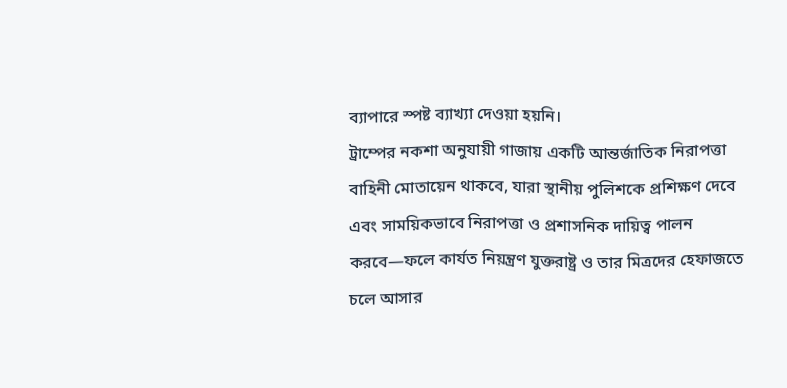ব্যাপারে স্পষ্ট ব্যাখ্যা দেওয়া হয়নি।
ট্রাম্পের নকশা অনুযায়ী গাজায় একটি আন্তর্জাতিক নিরাপত্তা বাহিনী মোতায়েন থাকবে, যারা স্থানীয় পুলিশকে প্রশিক্ষণ দেবে এবং সাময়িকভাবে নিরাপত্তা ও প্রশাসনিক দায়িত্ব পালন করবে—ফলে কার্যত নিয়ন্ত্রণ যুক্তরাষ্ট্র ও তার মিত্রদের হেফাজতে চলে আসার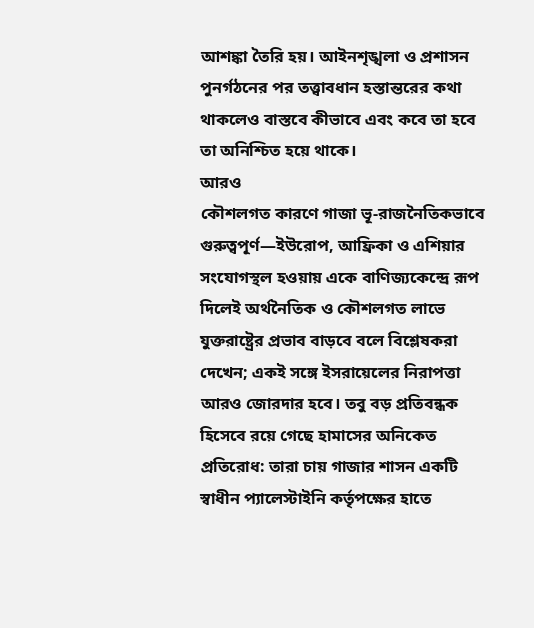আশঙ্কা তৈরি হয়। আইনশৃঙ্খলা ও প্রশাসন পুনর্গঠনের পর তত্ত্বাবধান হস্তান্তরের কথা থাকলেও বাস্তবে কীভাবে এবং কবে তা হবে তা অনিশ্চিত হয়ে থাকে।
আরও
কৌশলগত কারণে গাজা ভূ-রাজনৈতিকভাবে গুরুত্বপূর্ণ—ইউরোপ, আফ্রিকা ও এশিয়ার সংযোগস্থল হওয়ায় একে বাণিজ্যকেন্দ্রে রূপ দিলেই অর্থনৈতিক ও কৌশলগত লাভে যুক্তরাষ্ট্রের প্রভাব বাড়বে বলে বিশ্লেষকরা দেখেন; একই সঙ্গে ইসরায়েলের নিরাপত্তা আরও জোরদার হবে। তবু বড় প্রতিবন্ধক হিসেবে রয়ে গেছে হামাসের অনিকেত প্রতিরোধ: তারা চায় গাজার শাসন একটি স্বাধীন প্যালেস্টাইনি কর্তৃপক্ষের হাতে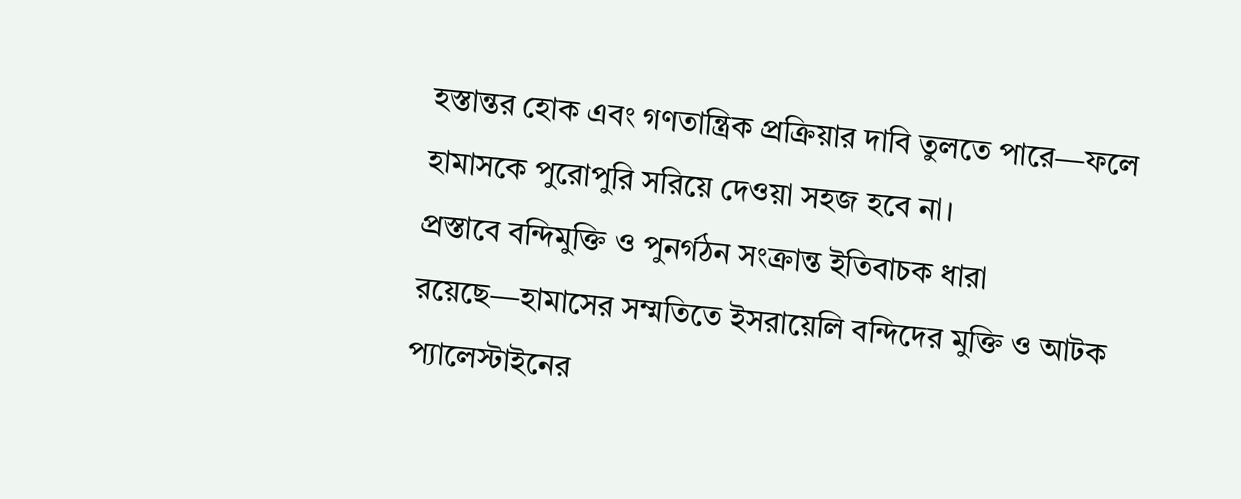হস্তান্তর হোক এবং গণতান্ত্রিক প্রক্রিয়ার দাবি তুলতে পারে—ফলে হামাসকে পুরোপুরি সরিয়ে দেওয়া সহজ হবে না।
প্রস্তাবে বন্দিমুক্তি ও পুনর্গঠন সংক্রান্ত ইতিবাচক ধারা রয়েছে—হামাসের সম্মতিতে ইসরায়েলি বন্দিদের মুক্তি ও আটক প্যালেস্টাইনের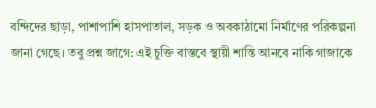বন্দিদের ছাড়া, পাশাপাশি হাসপাতাল, সড়ক ও অবকাঠামো নির্মাণের পরিকল্পনা জানা গেছে। তবু প্রশ্ন জাগে: এই চুক্তি বাস্তবে স্থায়ী শান্তি আনবে নাকি গাজাকে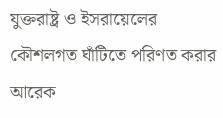যুক্তরাষ্ট্র ও ইসরায়েলের কৌশলগত ঘাঁটিতে পরিণত করার আরেক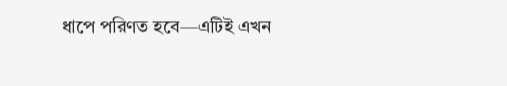ধাপে পরিণত হবে—এটিই এখন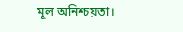মূল অনিশ্চয়তা।